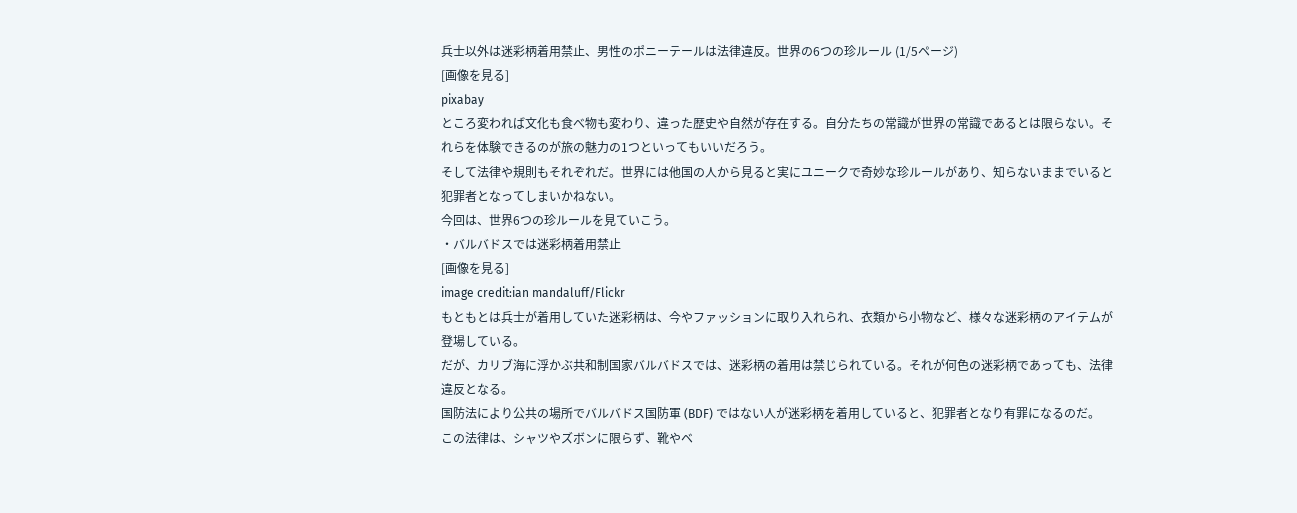兵士以外は迷彩柄着用禁止、男性のポニーテールは法律違反。世界の6つの珍ルール (1/5ページ)
[画像を見る]
pixabay
ところ変われば文化も食べ物も変わり、違った歴史や自然が存在する。自分たちの常識が世界の常識であるとは限らない。それらを体験できるのが旅の魅力の1つといってもいいだろう。
そして法律や規則もそれぞれだ。世界には他国の人から見ると実にユニークで奇妙な珍ルールがあり、知らないままでいると犯罪者となってしまいかねない。
今回は、世界6つの珍ルールを見ていこう。
・バルバドスでは迷彩柄着用禁止
[画像を見る]
image credit:ian mandaluff/Flickr
もともとは兵士が着用していた迷彩柄は、今やファッションに取り入れられ、衣類から小物など、様々な迷彩柄のアイテムが登場している。
だが、カリブ海に浮かぶ共和制国家バルバドスでは、迷彩柄の着用は禁じられている。それが何色の迷彩柄であっても、法律違反となる。
国防法により公共の場所でバルバドス国防軍 (BDF) ではない人が迷彩柄を着用していると、犯罪者となり有罪になるのだ。
この法律は、シャツやズボンに限らず、靴やベ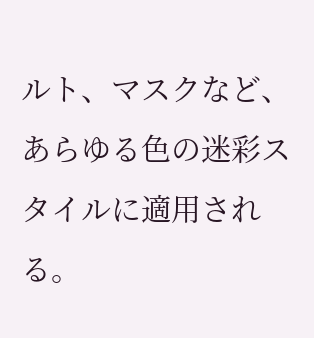ルト、マスクなど、あらゆる色の迷彩スタイルに適用される。